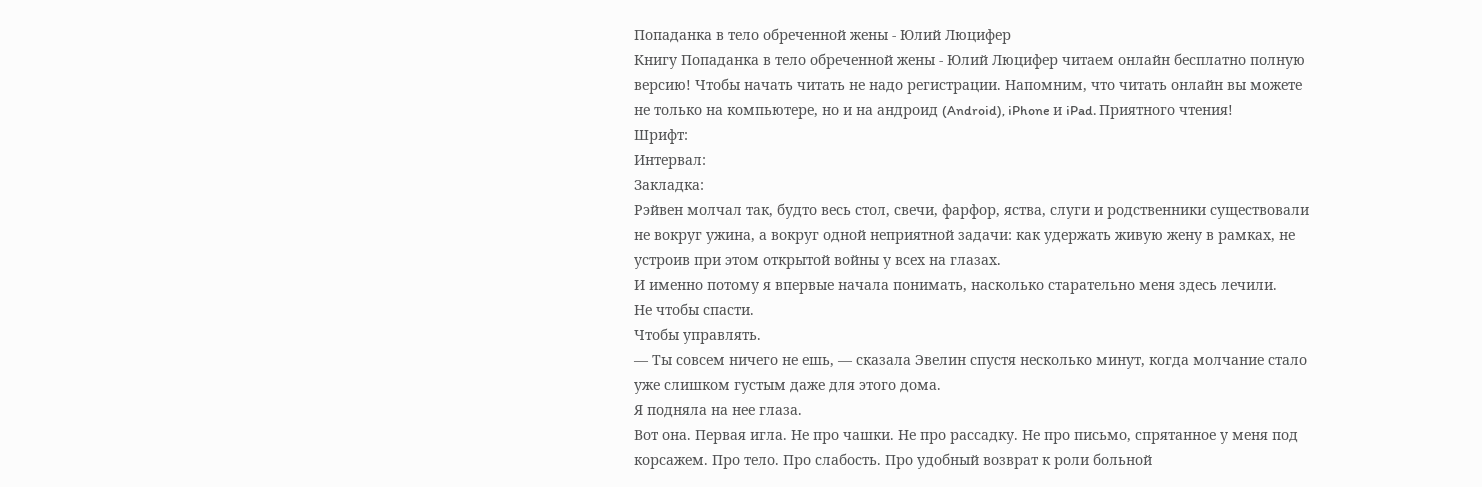Попаданка в тело обреченной жены - Юлий Люцифер
Книгу Попаданка в тело обреченной жены - Юлий Люцифер читаем онлайн бесплатно полную версию! Чтобы начать читать не надо регистрации. Напомним, что читать онлайн вы можете не только на компьютере, но и на андроид (Android), iPhone и iPad. Приятного чтения!
Шрифт:
Интервал:
Закладка:
Рэйвен молчал так, будто весь стол, свечи, фарфор, яства, слуги и родственники существовали не вокруг ужина, а вокруг одной неприятной задачи: как удержать живую жену в рамках, не устроив при этом открытой войны у всех на глазах.
И именно потому я впервые начала понимать, насколько старательно меня здесь лечили.
Не чтобы спасти.
Чтобы управлять.
— Ты совсем ничего не ешь, — сказала Эвелин спустя несколько минут, когда молчание стало уже слишком густым даже для этого дома.
Я подняла на нее глаза.
Вот она. Первая игла. Не про чашки. Не про рассадку. Не про письмо, спрятанное у меня под корсажем. Про тело. Про слабость. Про удобный возврат к роли больной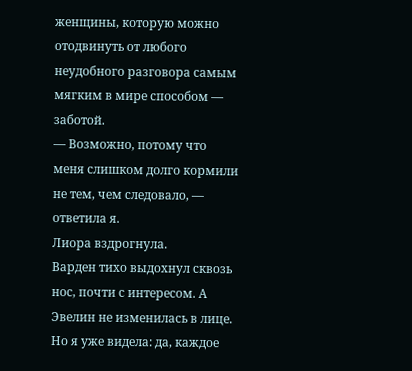женщины, которую можно отодвинуть от любого неудобного разговора самым мягким в мире способом — заботой.
— Возможно, потому что меня слишком долго кормили не тем, чем следовало, — ответила я.
Лиора вздрогнула.
Варден тихо выдохнул сквозь нос, почти с интересом. А Эвелин не изменилась в лице. Но я уже видела: да, каждое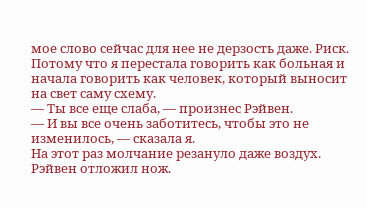мое слово сейчас для нее не дерзость даже. Риск. Потому что я перестала говорить как больная и начала говорить как человек, который выносит на свет саму схему.
— Ты все еще слаба, — произнес Рэйвен.
— И вы все очень заботитесь, чтобы это не изменилось, — сказала я.
На этот раз молчание резануло даже воздух.
Рэйвен отложил нож.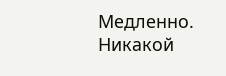Медленно.
Никакой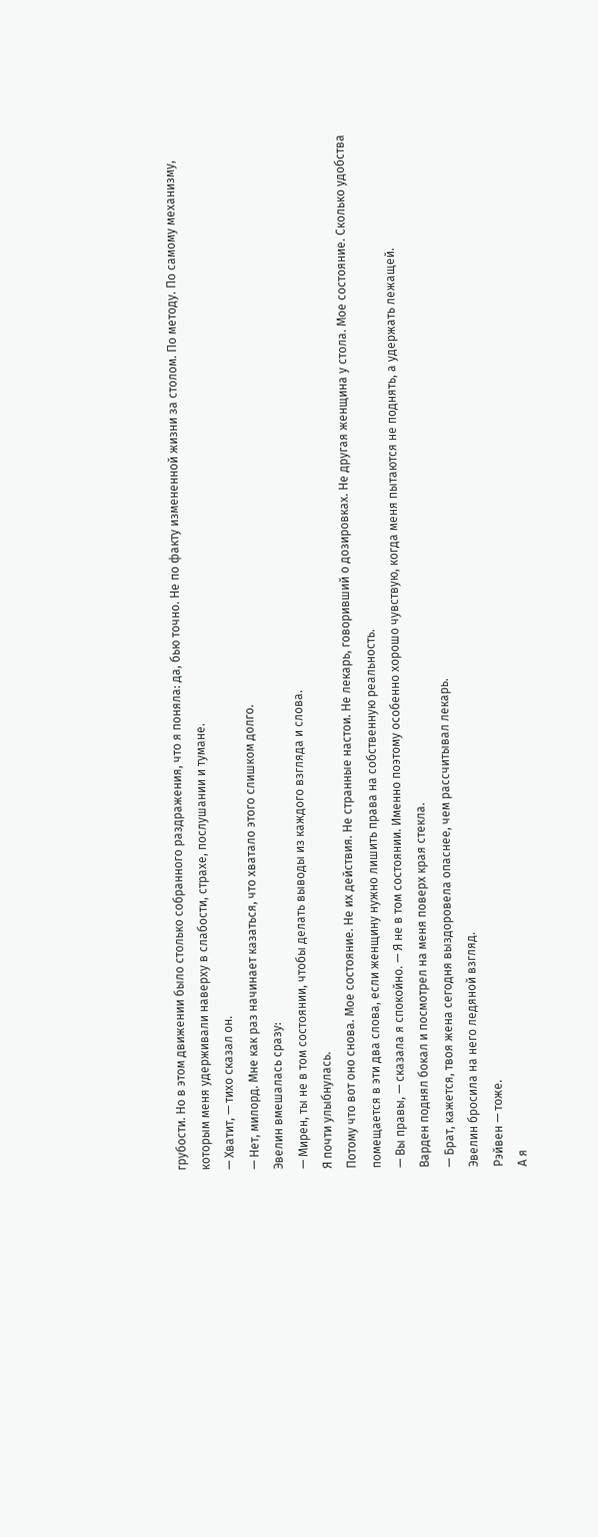грубости. Но в этом движении было столько собранного раздражения, что я поняла: да, бью точно. Не по факту измененной жизни за столом. По методу. По самому механизму, которым меня удерживали наверху в слабости, страхе, послушании и тумане.
— Хватит, — тихо сказал он.
— Нет, милорд. Мне как раз начинает казаться, что хватало этого слишком долго.
Эвелин вмешалась сразу:
— Мирен, ты не в том состоянии, чтобы делать выводы из каждого взгляда и слова.
Я почти улыбнулась.
Потому что вот оно снова. Мое состояние. Не их действия. Не странные настои. Не лекарь, говоривший о дозировках. Не другая женщина у стола. Мое состояние. Сколько удобства помещается в эти два слова, если женщину нужно лишить права на собственную реальность.
— Вы правы, — сказала я спокойно. — Я не в том состоянии. Именно поэтому особенно хорошо чувствую, когда меня пытаются не поднять, а удержать лежащей.
Варден поднял бокал и посмотрел на меня поверх края стекла.
— Брат, кажется, твоя жена сегодня выздоровела опаснее, чем рассчитывал лекарь.
Эвелин бросила на него ледяной взгляд.
Рэйвен — тоже.
А я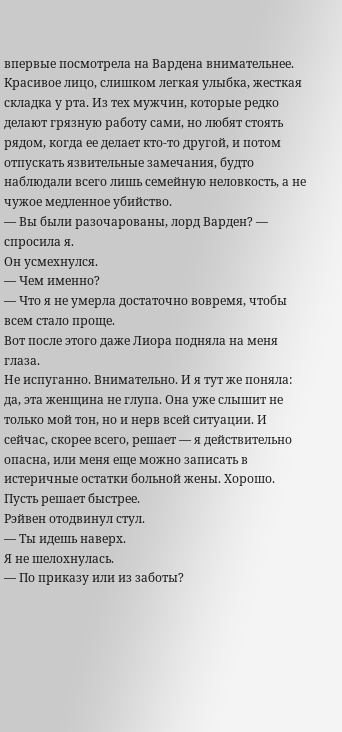впервые посмотрела на Вардена внимательнее. Красивое лицо, слишком легкая улыбка, жесткая складка у рта. Из тех мужчин, которые редко делают грязную работу сами, но любят стоять рядом, когда ее делает кто-то другой, и потом отпускать язвительные замечания, будто наблюдали всего лишь семейную неловкость, а не чужое медленное убийство.
— Вы были разочарованы, лорд Варден? — спросила я.
Он усмехнулся.
— Чем именно?
— Что я не умерла достаточно вовремя, чтобы всем стало проще.
Вот после этого даже Лиора подняла на меня глаза.
Не испуганно. Внимательно. И я тут же поняла: да, эта женщина не глупа. Она уже слышит не только мой тон, но и нерв всей ситуации. И сейчас, скорее всего, решает — я действительно опасна, или меня еще можно записать в истеричные остатки больной жены. Хорошо. Пусть решает быстрее.
Рэйвен отодвинул стул.
— Ты идешь наверх.
Я не шелохнулась.
— По приказу или из заботы?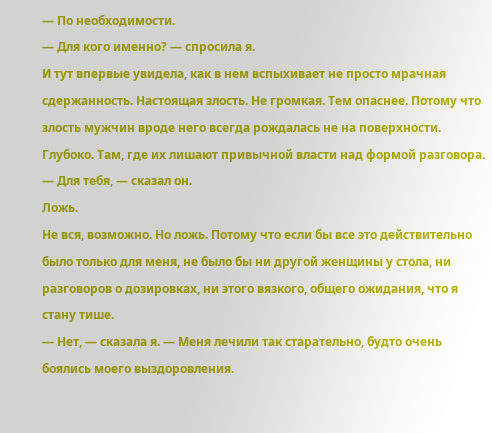— По необходимости.
— Для кого именно? — спросила я.
И тут впервые увидела, как в нем вспыхивает не просто мрачная сдержанность. Настоящая злость. Не громкая. Тем опаснее. Потому что злость мужчин вроде него всегда рождалась не на поверхности. Глубоко. Там, где их лишают привычной власти над формой разговора.
— Для тебя, — сказал он.
Ложь.
Не вся, возможно. Но ложь. Потому что если бы все это действительно было только для меня, не было бы ни другой женщины у стола, ни разговоров о дозировках, ни этого вязкого, общего ожидания, что я стану тише.
— Нет, — сказала я. — Меня лечили так старательно, будто очень боялись моего выздоровления.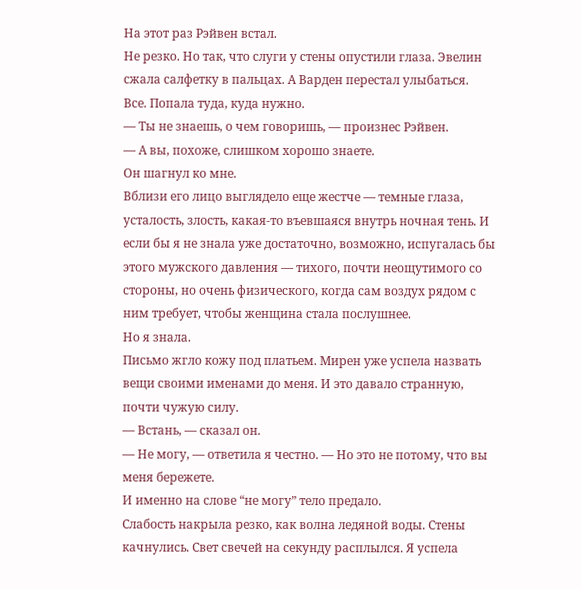На этот раз Рэйвен встал.
Не резко. Но так, что слуги у стены опустили глаза. Эвелин сжала салфетку в пальцах. А Варден перестал улыбаться.
Все. Попала туда, куда нужно.
— Ты не знаешь, о чем говоришь, — произнес Рэйвен.
— А вы, похоже, слишком хорошо знаете.
Он шагнул ко мне.
Вблизи его лицо выглядело еще жестче — темные глаза, усталость, злость, какая-то въевшаяся внутрь ночная тень. И если бы я не знала уже достаточно, возможно, испугалась бы этого мужского давления — тихого, почти неощутимого со стороны, но очень физического, когда сам воздух рядом с ним требует, чтобы женщина стала послушнее.
Но я знала.
Письмо жгло кожу под платьем. Мирен уже успела назвать вещи своими именами до меня. И это давало странную, почти чужую силу.
— Встань, — сказал он.
— Не могу, — ответила я честно. — Но это не потому, что вы меня бережете.
И именно на слове “не могу” тело предало.
Слабость накрыла резко, как волна ледяной воды. Стены качнулись. Свет свечей на секунду расплылся. Я успела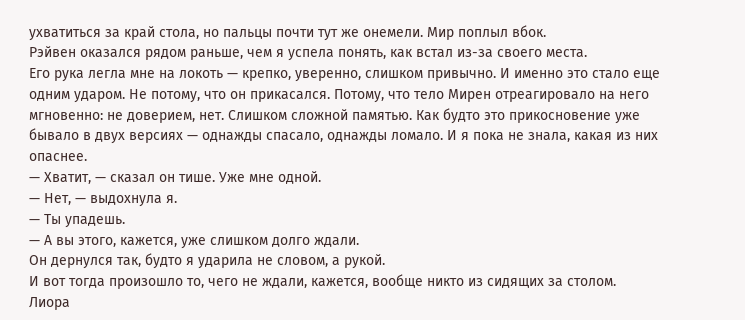ухватиться за край стола, но пальцы почти тут же онемели. Мир поплыл вбок.
Рэйвен оказался рядом раньше, чем я успела понять, как встал из-за своего места.
Его рука легла мне на локоть — крепко, уверенно, слишком привычно. И именно это стало еще одним ударом. Не потому, что он прикасался. Потому, что тело Мирен отреагировало на него мгновенно: не доверием, нет. Слишком сложной памятью. Как будто это прикосновение уже бывало в двух версиях — однажды спасало, однажды ломало. И я пока не знала, какая из них опаснее.
— Хватит, — сказал он тише. Уже мне одной.
— Нет, — выдохнула я.
— Ты упадешь.
— А вы этого, кажется, уже слишком долго ждали.
Он дернулся так, будто я ударила не словом, а рукой.
И вот тогда произошло то, чего не ждали, кажется, вообще никто из сидящих за столом.
Лиора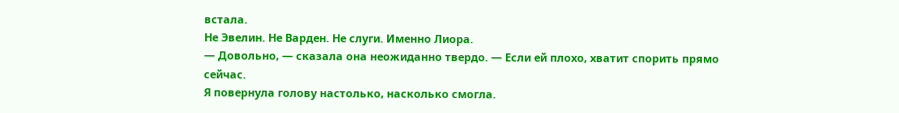встала.
Не Эвелин. Не Варден. Не слуги. Именно Лиора.
— Довольно, — сказала она неожиданно твердо. — Если ей плохо, хватит спорить прямо сейчас.
Я повернула голову настолько, насколько смогла.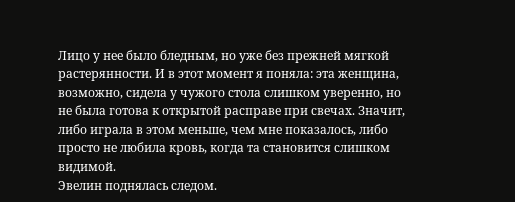Лицо у нее было бледным, но уже без прежней мягкой растерянности. И в этот момент я поняла: эта женщина, возможно, сидела у чужого стола слишком уверенно, но не была готова к открытой расправе при свечах. Значит, либо играла в этом меньше, чем мне показалось, либо просто не любила кровь, когда та становится слишком видимой.
Эвелин поднялась следом.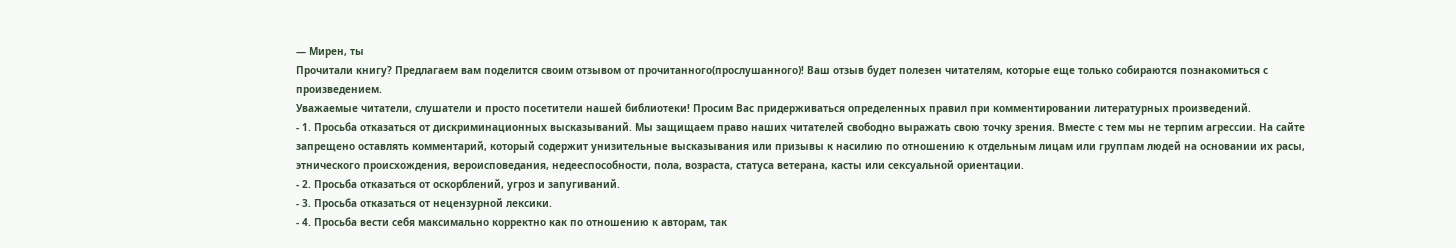— Мирен, ты
Прочитали книгу? Предлагаем вам поделится своим отзывом от прочитанного(прослушанного)! Ваш отзыв будет полезен читателям, которые еще только собираются познакомиться с произведением.
Уважаемые читатели, слушатели и просто посетители нашей библиотеки! Просим Вас придерживаться определенных правил при комментировании литературных произведений.
- 1. Просьба отказаться от дискриминационных высказываний. Мы защищаем право наших читателей свободно выражать свою точку зрения. Вместе с тем мы не терпим агрессии. На сайте запрещено оставлять комментарий, который содержит унизительные высказывания или призывы к насилию по отношению к отдельным лицам или группам людей на основании их расы, этнического происхождения, вероисповедания, недееспособности, пола, возраста, статуса ветерана, касты или сексуальной ориентации.
- 2. Просьба отказаться от оскорблений, угроз и запугиваний.
- 3. Просьба отказаться от нецензурной лексики.
- 4. Просьба вести себя максимально корректно как по отношению к авторам, так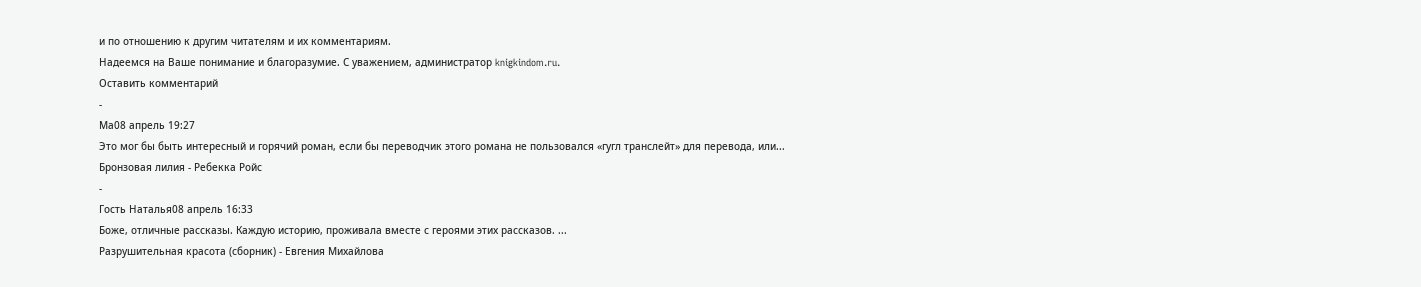и по отношению к другим читателям и их комментариям.
Надеемся на Ваше понимание и благоразумие. С уважением, администратор knigkindom.ru.
Оставить комментарий
-
Ма08 апрель 19:27
Это мог бы быть интересный и горячий роман, если бы переводчик этого романа не пользовался «гугл транслейт» для перевода, или...
Бронзовая лилия - Ребекка Ройс
-
Гость Наталья08 апрель 16:33
Боже, отличные рассказы. Каждую историю, проживала вместе с героями этих рассказов. ...
Разрушительная красота (сборник) - Евгения Михайлова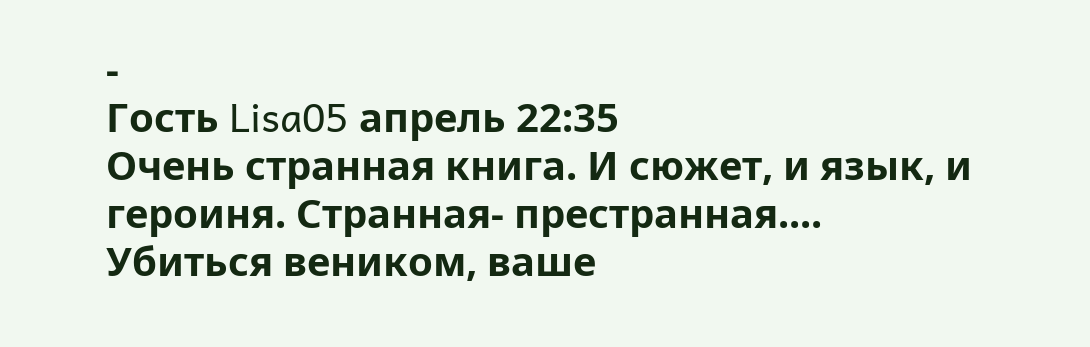-
Гость Lisa05 апрель 22:35
Очень странная книга. И сюжет, и язык, и героиня. Странная- престранная....
Убиться веником, ваше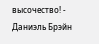высочество! - Даниэль Брэйн